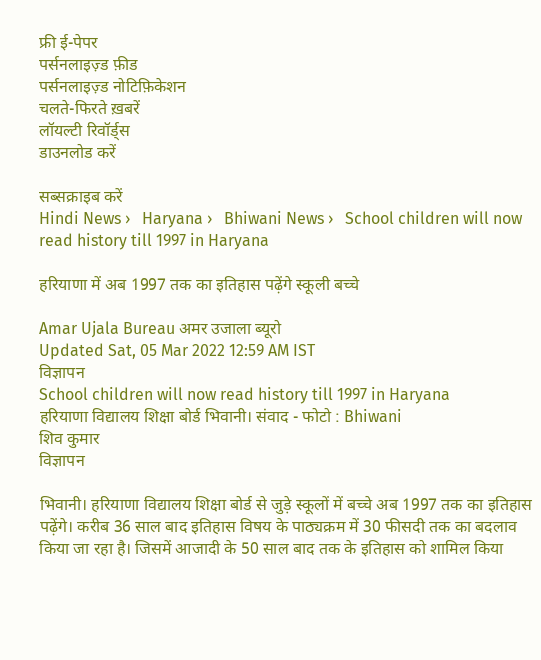फ्री ई-पेपर
पर्सनलाइज़्ड फ़ीड
पर्सनलाइज़्ड नोटिफ़िकेशन
चलते-फिरते ख़बरें
लॉयल्टी रिवॉर्ड्स
डाउनलोड करें

सब्सक्राइब करें
Hindi News ›   Haryana ›   Bhiwani News ›   School children will now read history till 1997 in Haryana

हरियाणा में अब 1997 तक का इतिहास पढ़ेंगे स्कूली बच्चे

Amar Ujala Bureau अमर उजाला ब्यूरो
Updated Sat, 05 Mar 2022 12:59 AM IST
विज्ञापन
School children will now read history till 1997 in Haryana
हरियाणा विद्यालय शिक्षा बोर्ड भिवानी। संवाद - फोटो : Bhiwani
शिव कुमार
विज्ञापन

भिवानी। हरियाणा विद्यालय शिक्षा बोर्ड से जुड़े स्कूलों में बच्चे अब 1997 तक का इतिहास पढ़ेंगे। करीब 36 साल बाद इतिहास विषय के पाठ्यक्रम में 30 फीसदी तक का बदलाव किया जा रहा है। जिसमें आजादी के 50 साल बाद तक के इतिहास को शामिल किया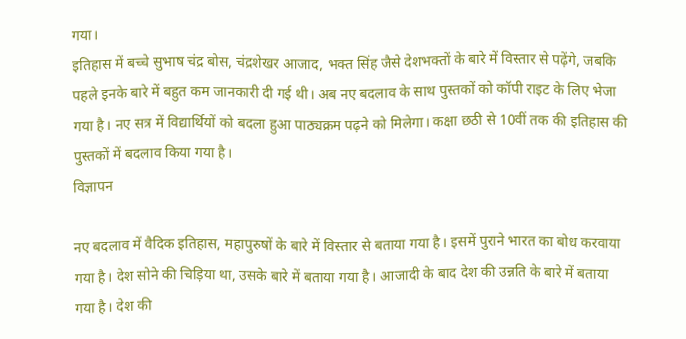गया।
इतिहास में बच्चे सुभाष चंद्र बोस, चंद्रशेखर आजाद, भक्त सिंह जैसे देशभक्तों के बारे में विस्तार से पढ़ेंगे, जबकि पहले इनके बारे में बहुत कम जानकारी दी गई थी। अब नए बदलाव के साथ पुस्तकों को कॉपी राइट के लिए भेजा गया है। नए सत्र में विद्यार्थियों को बदला हुआ पाठ्यक्रम पढ़ने को मिलेगा। कक्षा छठी से 10वीं तक की इतिहास की पुस्तकों में बदलाव किया गया है।
विज्ञापन

नए बदलाव में वैदिक इतिहास, महापुरुषों के बारे में विस्तार से बताया गया है। इसमें पुराने भारत का बोध करवाया गया है। देश सोने की चिड़िया था, उसके बारे में बताया गया है। आजादी के बाद देश की उन्नति के बारे में बताया गया है। देश की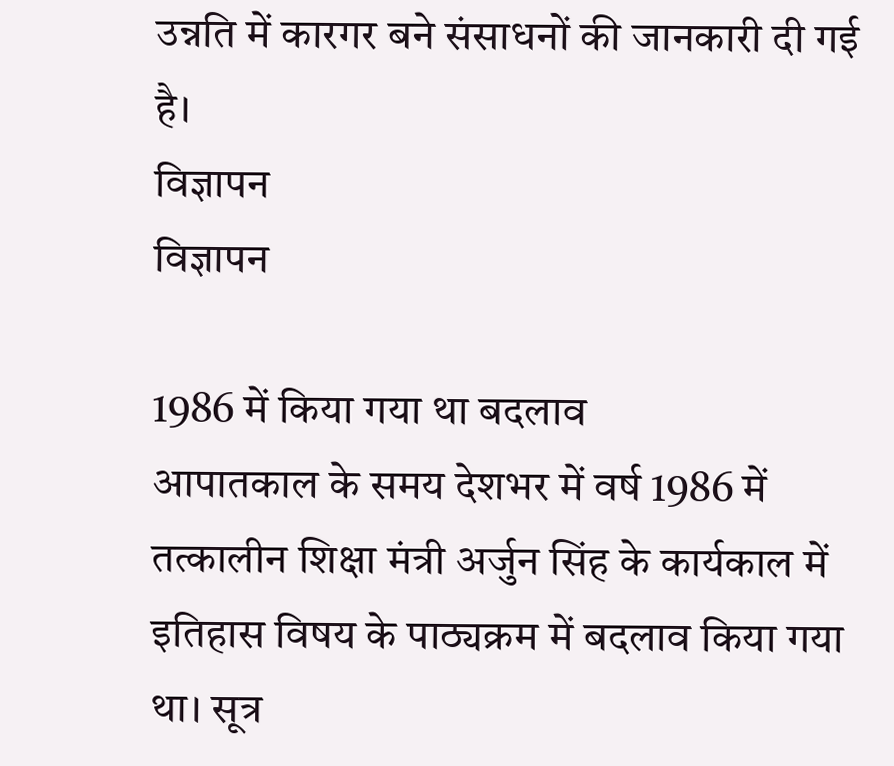उन्नति में कारगर बने संसाधनों की जानकारी दी गई है।
विज्ञापन
विज्ञापन

1986 में किया गया था बदलाव
आपातकाल के समय देशभर में वर्ष 1986 में तत्कालीन शिक्षा मंत्री अर्जुन सिंह के कार्यकाल में इतिहास विषय के पाठ्यक्रम में बदलाव किया गया था। सूत्र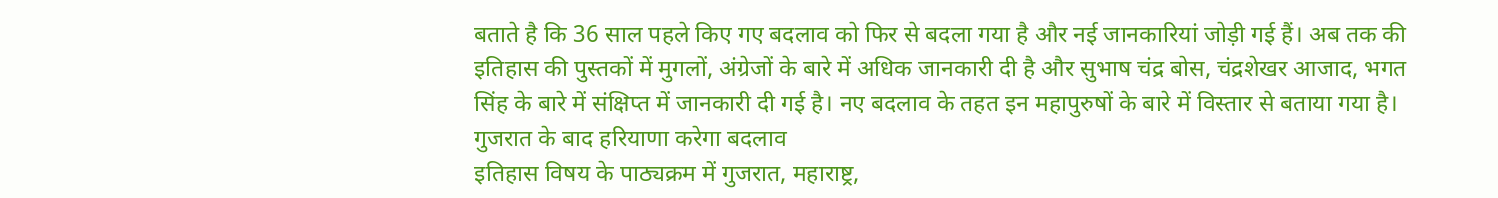बताते है कि 36 साल पहले किए गए बदलाव को फिर से बदला गया है और नई जानकारियां जोड़ी गई हैं। अब तक की इतिहास की पुस्तकों में मुगलों, अंग्रेजों के बारे में अधिक जानकारी दी है और सुभाष चंद्र बोस, चंद्रशेखर आजाद, भगत सिंह के बारे में संक्षिप्त में जानकारी दी गई है। नए बदलाव के तहत इन महापुरुषों के बारे में विस्तार से बताया गया है।
गुजरात के बाद हरियाणा करेगा बदलाव
इतिहास विषय के पाठ्यक्रम में गुजरात, महाराष्ट्र,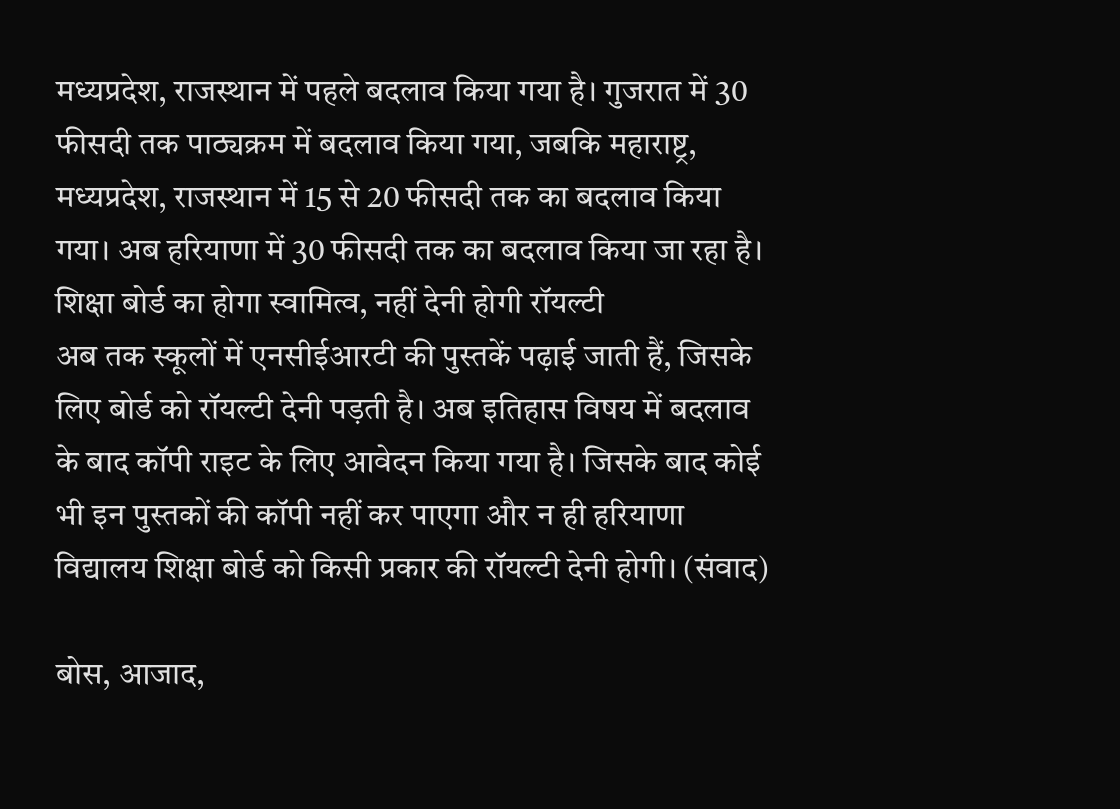मध्यप्रदेश, राजस्थान में पहले बदलाव किया गया है। गुजरात में 30 फीसदी तक पाठ्यक्रम में बदलाव किया गया, जबकि महाराष्ट्र, मध्यप्रदेश, राजस्थान में 15 से 20 फीसदी तक का बदलाव किया गया। अब हरियाणा में 30 फीसदी तक का बदलाव किया जा रहा है।
शिक्षा बोर्ड का होगा स्वामित्व, नहीं देनी होगी रॉयल्टी
अब तक स्कूलों में एनसीईआरटी की पुस्तकें पढ़ाई जाती हैं, जिसके लिए बोर्ड को रॉयल्टी देनी पड़ती है। अब इतिहास विषय में बदलाव के बाद कॉपी राइट के लिए आवेदन किया गया है। जिसके बाद कोई भी इन पुस्तकों की कॉपी नहीं कर पाएगा और न ही हरियाणा विद्यालय शिक्षा बोर्ड को किसी प्रकार की रॉयल्टी देनी होगी। (संवाद)

बोस, आजाद,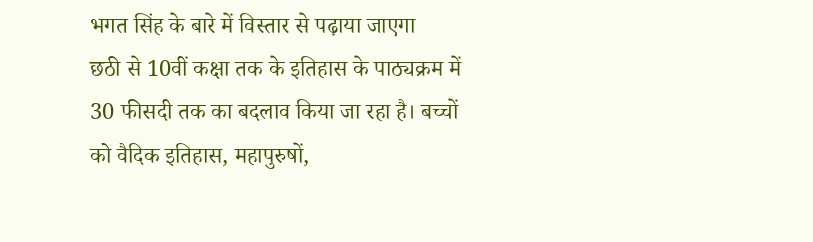भगत सिंह के बारे में विस्तार से पढ़ाया जाएगा
छठी से 10वीं कक्षा तक के इतिहास के पाठ्यक्रम में 30 फीसदी तक का बदलाव किया जा रहा है। बच्चों को वैदिक इतिहास, महापुरुषों,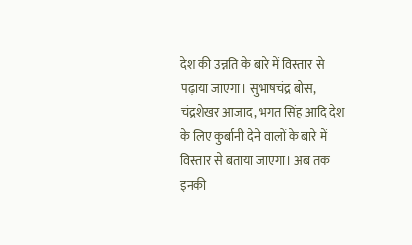देश की उन्नति के बारे में विस्तार से पढ़ाया जाएगा। सुभाषचंद्र बोस, चंद्रशेखर आजाद, भगत सिंह आदि देश के लिए कुर्बानी देने वालों के बारे में विस्तार से बताया जाएगा। अब तक इनकी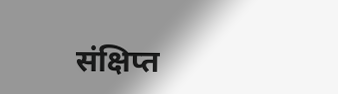संक्षिप्त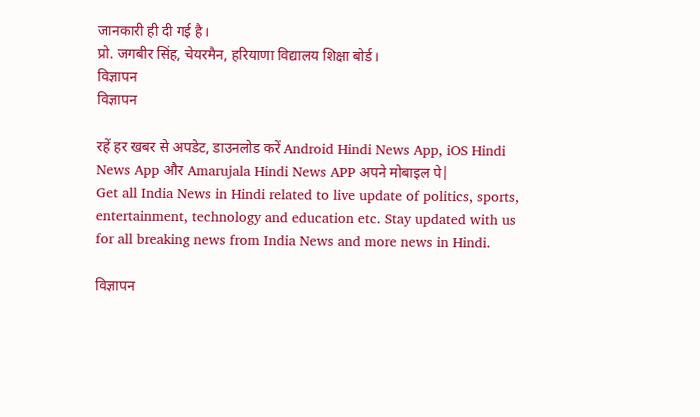जानकारी ही दी गई है।
प्रो. जगबीर सिंह, चेयरमैन, हरियाणा विद्यालय शिक्षा बोर्ड।
विज्ञापन
विज्ञापन

रहें हर खबर से अपडेट, डाउनलोड करें Android Hindi News App, iOS Hindi News App और Amarujala Hindi News APP अपने मोबाइल पे|
Get all India News in Hindi related to live update of politics, sports, entertainment, technology and education etc. Stay updated with us for all breaking news from India News and more news in Hindi.

विज्ञापन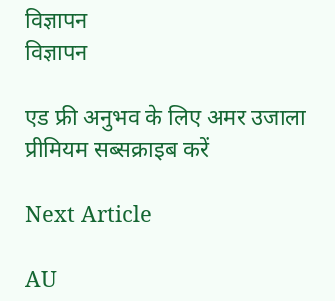विज्ञापन
विज्ञापन

एड फ्री अनुभव के लिए अमर उजाला प्रीमियम सब्सक्राइब करें

Next Article

AU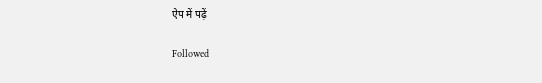ऐप में पढ़ें

Followed